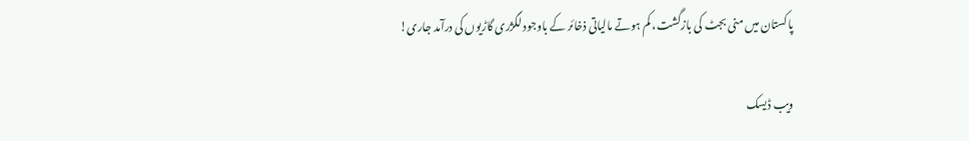پاکستان میں منی بجٹ کی بازگشت، کم ہوتے مالیاتی ذخائر کے باوجود لگژری گاڑیوں کی درآمد جاری!

ویب ڈیسک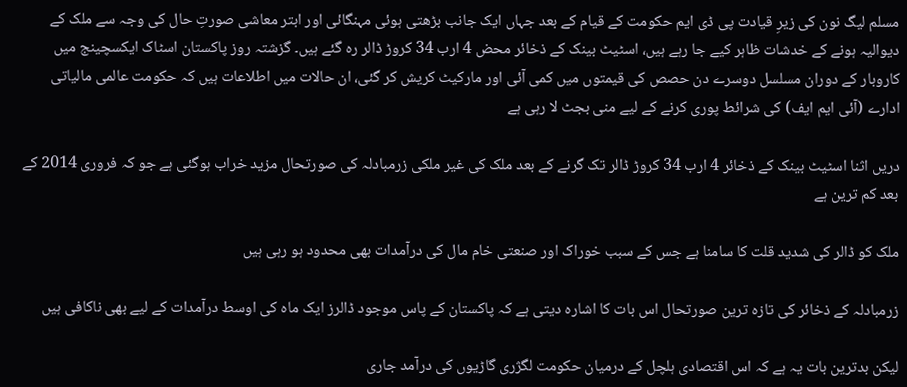مسلم لیگ نون کی زیرِ قیادت پی ڈی ایم حکومت کے قیام کے بعد جہاں ایک جانب بڑھتی ہوئی مہنگائی اور ابتر معاشی صورتِ حال کی وجہ سے ملک کے دیوالیہ ہونے کے خدشات ظاہر کیے جا رہے ہیں، اسٹیٹ بینک کے ذخائر محض 4 ارب 34 کروڑ ڈالر رہ گئے ہیں۔ گزشتہ روز پاکستان اسٹاک ایکسچینج میں کاروبار کے دوران مسلسل دوسرے دن حصص کی قیمتوں میں کمی آئی اور مارکیٹ کریش کر گئی، ان حالات میں اطلاعات ہیں کہ حکومت عالمی مالیاتی ادارے (آئی ایم ایف) کی شرائط پوری کرنے کے لیے منی بجٹ لا رہی ہے

دریں اثنا اسٹیٹ بینک کے ذخائر 4 ارب 34 کروڑ ڈالر تک گرنے کے بعد ملک کی غیر ملکی زرمبادلہ کی صورتحال مزید خراب ہوگئی ہے جو کہ فروری 2014 کے بعد کم ترین ہے

ملک کو ڈالر کی شدید قلت کا سامنا ہے جس کے سبب خوراک اور صنعتی خام مال کی درآمدات بھی محدود ہو رہی ہیں

زرمبادلہ کے ذخائر کی تازہ ترین صورتحال اس بات کا اشارہ دیتی ہے کہ پاکستان کے پاس موجود ڈالرز ایک ماہ کی اوسط درآمدات کے لیے بھی ناکافی ہیں

لیکن بدترین بات یہ ہے کہ اس اقتصادی ہلچل کے درمیان حکومت لگژری گاڑیوں کی درآمد جاری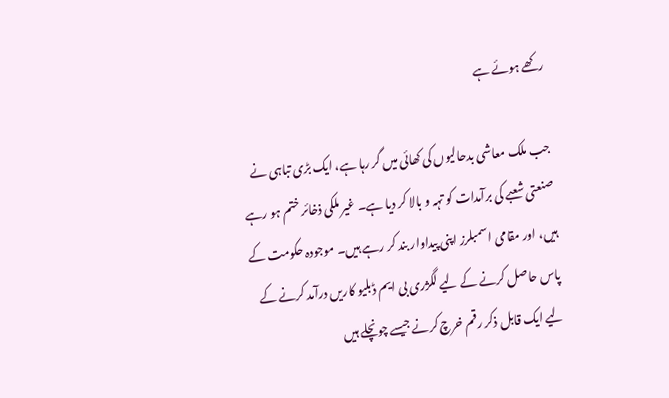رکھے ہوئے ہے

جب ملک معاشی بدحالیوں کی کھائی میں گر رہا ہے، ایک بڑی تباہی نے صنعتی شعبے کی برآمدات کو تہہ و بالا کر دیا ہے۔ غیر ملکی ذخائر ختم ہو رہے ہیں، اور مقامی اسمبلرز اپنی پیداوار بند کر رہے ہیں۔ موجودہ حکومت کے پاس حاصل کرنے کے لیے لگژری بی ایم ڈبلیو کاریں درآمد کرنے کے لیے ایک قابل ذکر رقم خرچ کرنے جیسے چونچلے ہیں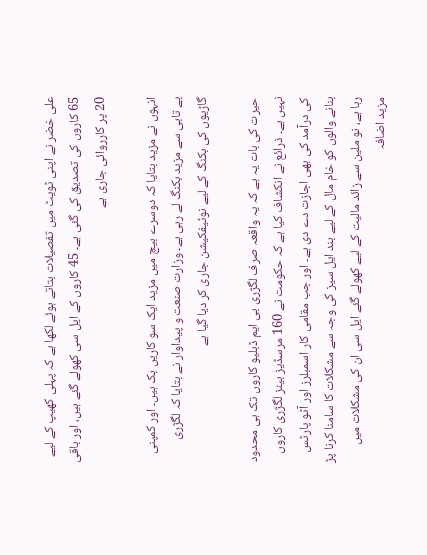علی خضر نے اپنی ٹویٹ میں تفصیلات بتاتے ہوئے لکھا ہے کہ پہلی کھیپ کے لیے 65 کاروں کی تصدیق کی گئی ہے۔ 45 کاروں کے ایل سی کھولے گئے ہیں، اور باقی 20 پر کارروائی جاری ہے

انہوں نے مزید بتایا کہ دوسرے بیچ میں مزید ایک سو کاریں بک ہیں۔ اور کمپنی بے تابی سے مزید بکنگ لے رہی ہے۔ وزارت صنعت و پیداوار نے بتایا کہ لگژری گاڑیوں کی بکنگ کے لیے نوٹیفکیشن جاری کر دیا گیا ہے

حیرت کی بات یہ ہے کہ یہ واقعہ صرف لگژری بی ایم ڈبلیو کاروں تک ہی محدود نہیں ہے۔ ذرائع نے انکشاف کیا ہے کہ حکومت نے 160 مرسڈیز بینز لگژری کاروں کی درآمد کی بھی اجازت دے دی ہے۔ اور جب مقامی کار اسمبلرز اور آٹو پارٹس بنانے والوں کو خام مال کے لیے بند ایل سیز کی وجہ سے مشکلات کا سامنا کرنا پڑ رہا ہے، نو ملین سے زائد مالیت کے لیے کھولے گئے ایل سی ان کی مشکلات میں مزید اضافہ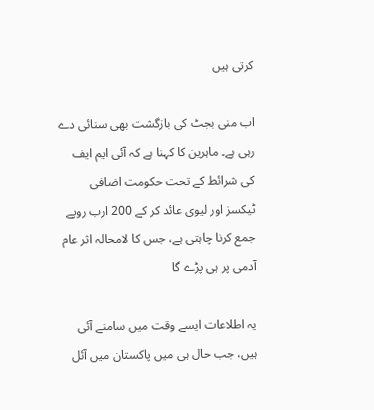کرتی ہیں

اب منی بجٹ کی بازگشت بھی سنائی دے رہی ہے۔ ماہرین کا کہنا ہے کہ آئی ایم ایف کی شرائط کے تحت حکومت اضافی ٹیکسز اور لیوی عائد کر کے 200 ارب روپے جمع کرنا چاہتی ہے، جس کا لامحالہ اثر عام آدمی پر ہی پڑے گا

یہ اطلاعات ایسے وقت میں سامنے آئی ہیں، جب حال ہی میں پاکستان میں آئل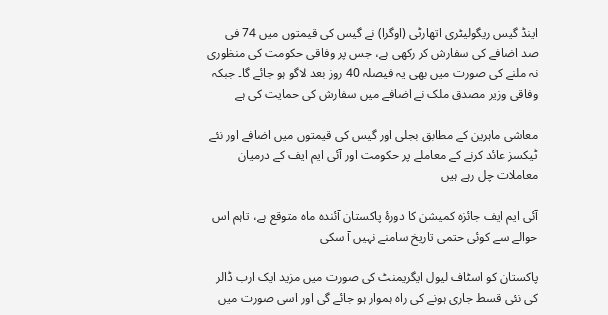اینڈ گیس ریگولیٹری اتھارٹی (اوگرا) نے گیس کی قیمتوں میں 74 فی صد اضافے کی سفارش کر رکھی ہے، جس پر وفاقی حکومت کی منظوری نہ ملنے کی صورت میں بھی یہ فیصلہ 40 روز بعد لاگو ہو جائے گا۔ جبکہ وفاقی وزیر مصدق ملک نے اضافے میں سفارش کی حمایت کی ہے

معاشی ماہرین کے مطابق بجلی اور گیس کی قیمتوں میں اضافے اور نئے ٹیکسز عائد کرنے کے معاملے پر حکومت اور آئی ایم ایف کے درمیان معاملات چل رہے ہیں

آئی ایم ایف جائزہ کمیشن کا دورۂ پاکستان آئندہ ماہ متوقع ہے، تاہم اس حوالے سے کوئی حتمی تاریخ سامنے نہیں آ سکی

پاکستان کو اسٹاف لیول ایگریمنٹ کی صورت میں مزید ایک ارب ڈالر کی نئی قسط جاری ہونے کی راہ ہموار ہو جائے گی اور اسی صورت میں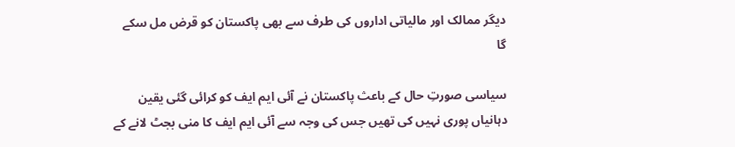دیگر ممالک اور مالیاتی اداروں کی طرف سے بھی پاکستان کو قرض مل سکے گا

سیاسی صورتِ حال کے باعث پاکستان نے آئی ایم ایف کو کرائی گئی یقین دہانیاں پوری نہیں کی تھیں جس کی وجہ سے آئی ایم ایف کا منی بجٹ لانے کے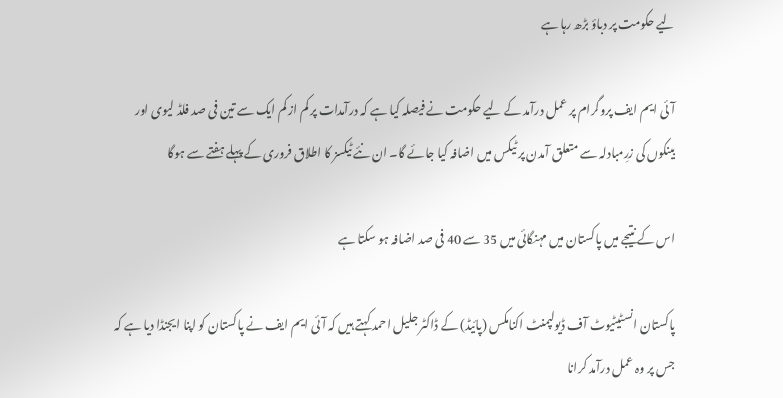لیے حکومت پر دباؤ بڑھ رہا ہے

آئی ایم ایف پروگرام پر عمل درآمد کے لیے حکومت نے فیصلہ کیا ہے کہ درآمدات پر کم از کم ایک سے تین فی صد فلڈ لیوی اور بینکوں کی زرِمبادلہ سے متعلق آمدن پر ٹیکس میں اضافہ کیا جائے گا۔ ان نئے ٹیکسز کا اطلاق فروری کے پہلے ہفتے سے ہوگا

اس کے نتیجے میں پاکستان میں مہنگائی میں 35 سے 40 فی صد اضافہ ہو سکتا ہے

پاکستان انسٹیٹیوٹ آف ڈیولپمنٹ اکنامکس (پائیڈ) کے ڈاکٹر جلیل احمد کہتے ہیں کہ آئی ایم ایف نے پاکستان کو اپنا ایجنڈا دیا ہے کہ جس پر وہ عمل درآمد کرانا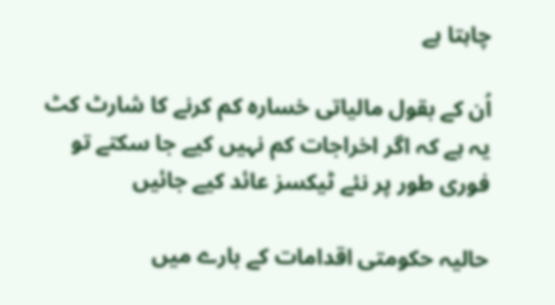چاہتا ہے

اُن کے بقول مالیاتی خسارہ کم کرنے کا شارٹ کٹ یہ ہے کہ اگر اخراجات کم نہیں کیے جا سکتے تو فوری طور پر نئے ٹیکسز عائد کیے جائیں

حالیہ حکومتی اقدامات کے بارے میں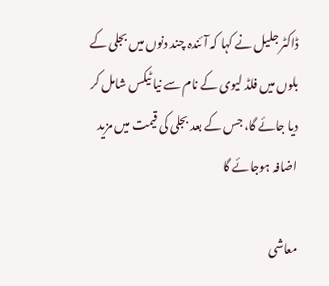ڈاکٹر جلیل نے کہا کہ آئندہ چند دنوں میں بجلی کے بلوں میں فلڈ لیوی کے نام سے نیا ٹیکس شامل کر دیا جائے گا، جس کے بعد بجلی کی قیمت میں مزید اضافہ ہوجائے گا

معاشی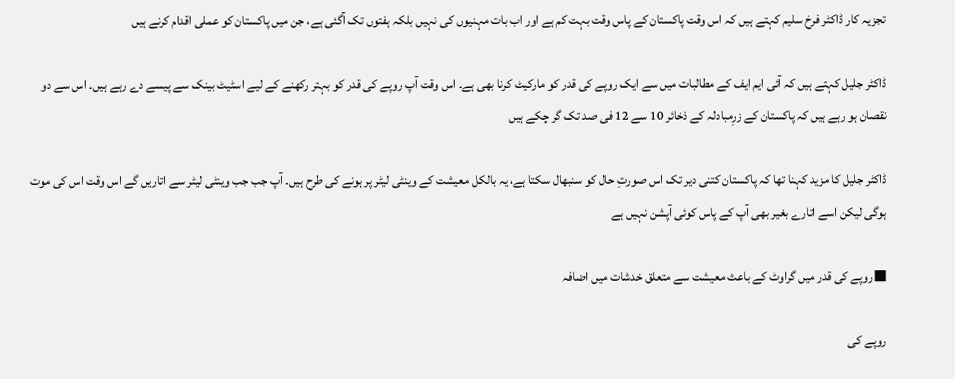تجزیہ کار ڈاکٹر فرخ سلیم کہتے ہیں کہ اس وقت پاکستان کے پاس وقت بہت کم ہے اور اب بات مہنیوں کی نہیں بلکہ ہفتوں تک آگئی ہے، جن میں پاکستان کو عملی اقدام کرنے ہیں

ڈاکٹر جلیل کہتے ہیں کہ آئی ایم ایف کے مطالبات میں سے ایک روپے کی قدر کو مارکیٹ کرنا بھی ہے۔ اس وقت آپ روپے کی قدر کو بہتر رکھنے کے لیے اسٹیٹ بینک سے پیسے دے رہے ہیں۔ اس سے دو نقصان ہو رہے ہیں کہ پاکستان کے زرِمبادلہ کے ذخائر 10 سے 12 فی صد تک گر چکے ہیں

ڈاکٹر جلیل کا مزید کہنا تھا کہ پاکستان کتنی دیر تک اس صورتِ حال کو سنبھال سکتا ہے، یہ بالکل معیشت کے وینٹی لیٹر پر ہونے کی طرح ہیں۔ آپ جب جب وینٹی لیٹر سے اتاریں گے اس وقت اس کی موت ہوگی لیکن اسے اتارے بغیر بھی آپ کے پاس کوئی آپشن نہیں ہے

◼روپے کی قدر میں گراوٹ کے باعث معیشت سے متعلق خدشات میں اضافہ

روپے کی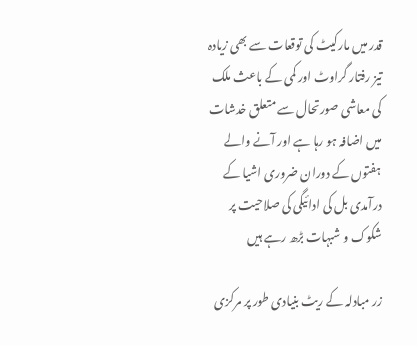قدر میں مارکیٹ کی توقعات سے بھی زیادہ تیز رفتار گراوٹ اور کمی کے باعث ملک کی معاشی صورتحال سے متعلق خدشات میں اضافہ ہو رہا ہے اور آنے والے ہفتوں کے دوران ضروری اشیا کے درآمدی بل کی ادائیگی کی صلاحیت پر شکوک و شبہات بڑھ رہے ہیں

زر مبادلہ کے ریٹ بنیادی طور پر مرکزی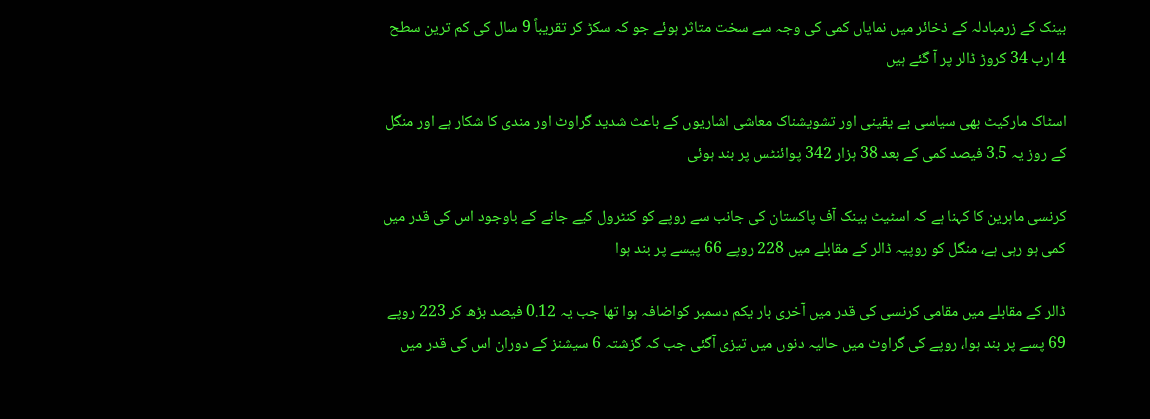بینک کے زرمبادلہ کے ذخائر میں نمایاں کمی کی وجہ سے سخت متاثر ہوئے جو کہ سکڑ کر تقریباً 9 سال کی کم ترین سطح 4 ارب 34 کروڑ ڈالر پر آ گئے ہیں

اسٹاک مارکیٹ بھی سیاسی بے یقینی اور تشویشناک معاشی اشاریوں کے باعث شدید گراوٹ اور مندی کا شکار ہے اور منگل کے روز یہ 3.5 فیصد کمی کے بعد 38 ہزار 342 پوائنٹس پر بند ہوئی

کرنسی ماہرین کا کہنا ہے کہ اسٹیٹ بینک آف پاکستان کی جانب سے روپے کو کنٹرول کیے جانے کے باوجود اس کی قدر میں کمی ہو رہی ہے، منگل کو روپیہ ڈالر کے مقابلے میں 228 روپے 66 پیسے پر بند ہوا

ڈالر کے مقابلے میں مقامی کرنسی کی قدر میں آخری بار یکم دسمبر کواضافہ ہوا تھا جب یہ 0.12 فیصد بڑھ کر 223 روپے 69 پسے پر بند ہوا، روپے کی گراوٹ میں حالیہ دنوں میں تیزی آگئی جب کہ گزشتہ 6 سیشنز کے دوران اس کی قدر میں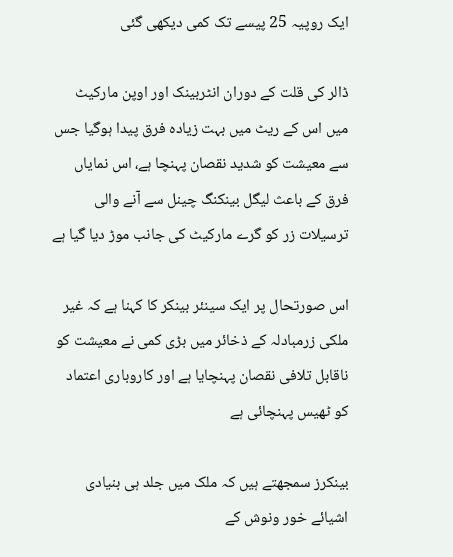ایک روپیہ 25 پیسے تک کمی دیکھی گئی

ڈالر کی قلت کے دوران انٹربینک اور اوپن مارکیٹ میں اس کے ریٹ میں بہت زیادہ فرق پیدا ہوگیا جس سے معیشت کو شدید نقصان پہنچا ہے، اس نمایاں فرق کے باعث لیگل بینکنگ چینل سے آنے والی ترسیلات زر کو گرے مارکیٹ کی جانب موڑ دیا گیا ہے

اس صورتحال پر ایک سینئر بینکر کا کہنا ہے کہ غیر ملکی زرمبادلہ کے ذخائر میں بڑی کمی نے معیشت کو ناقابل تلافی نقصان پہنچایا ہے اور کاروباری اعتماد کو ٹھیس پہنچائی ہے

بینکرز سمجھتے ہیں کہ ملک میں جلد ہی بنیادی اشیائے خور ونوش کے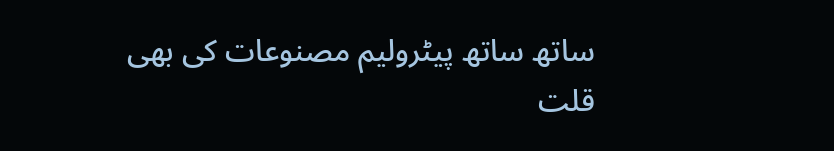ساتھ ساتھ پیٹرولیم مصنوعات کی بھی قلت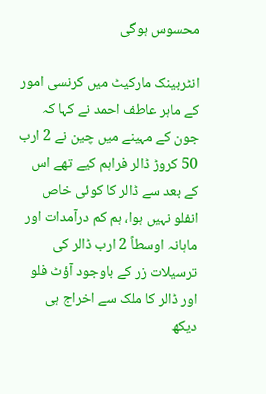محسوس ہوگی

انٹربینک مارکیٹ میں کرنسی امور کے ماہر عاطف احمد نے کہا کہ جون کے مہینے میں چین نے 2 ارب 50 کروڑ ڈالر فراہم کیے تھے اس کے بعد سے ڈالر کا کوئی خاص انفلو نہیں ہوا، ہم کم درآمدات اور ماہانہ اوسطاً 2 ارب ڈالر کی ترسیلات زر کے باوجود آؤٹ فلو اور ڈالر کا ملک سے اخراج ہی دیکھ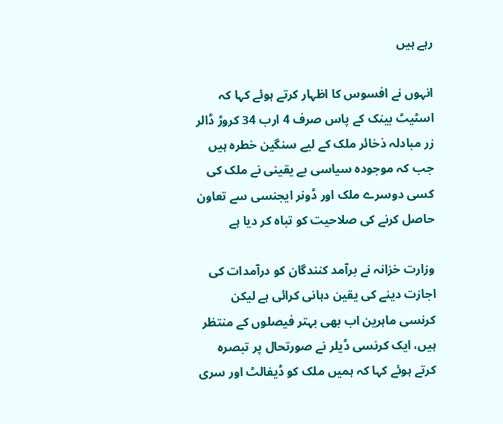رہے ہیں

انہوں نے افسوس کا اظہار کرتے ہوئے کہا کہ اسٹیٹ بینک کے پاس صرف 4 ارب 34 کروڑ ڈالر زر مبادلہ ذخائر ملک کے لیے سنگین خطرہ ہیں جب کہ موجودہ سیاسی بے یقینی نے ملک کی کسی دوسرے ملک اور ڈونر ایجنسی سے تعاون حاصل کرنے کی صلاحیت کو تباہ کر دیا ہے

وزارت خزانہ نے برآمد کنندگان کو درآمدات کی اجازت دینے کی یقین دہانی کرائی ہے لیکن کرنسی ماہرین اب بھی بہتر فیصلوں کے منتظر ہیں، ایک کرنسی ڈیلر نے صورتحال پر تبصرہ کرتے ہوئے کہا کہ ہمیں ملک کو ڈیفالٹ اور سری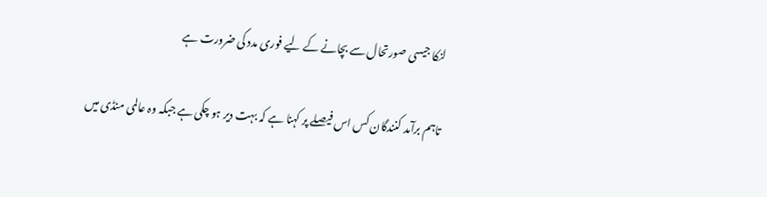لنکا جیسی صورتحال سے بچانے کے لیے فوری مدد کی ضرورت ہے

تاہم برآمد کنندگان کس اس فیصلے پر کہنا ہے کہ بہت دیر ہو چکی ہے جبکہ وہ عالمی منڈی میں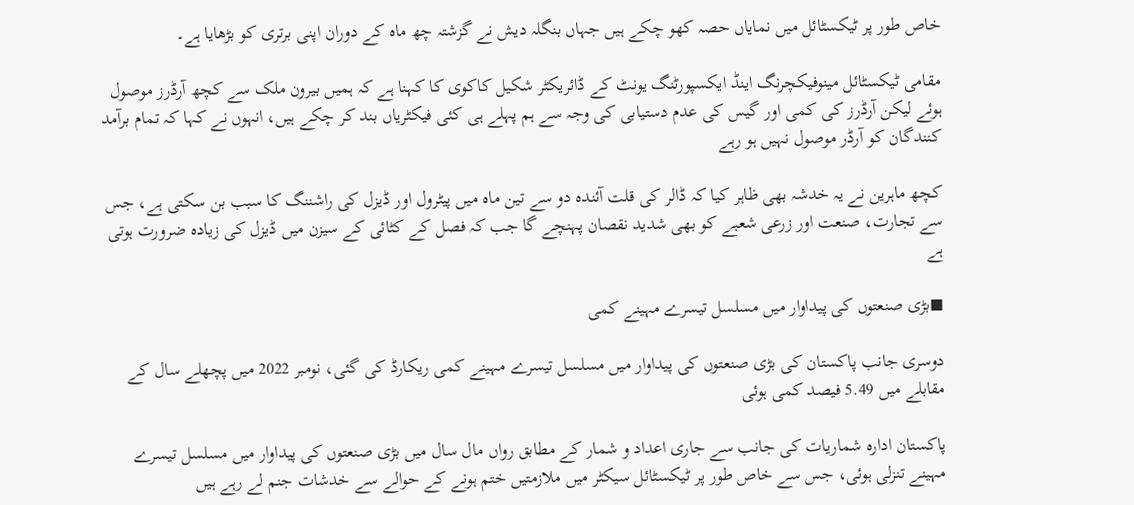خاص طور پر ٹیکسٹائل میں نمایاں حصہ کھو چکے ہیں جہاں بنگلہ دیش نے گزشتہ چھ ماہ کے دوران اپنی برتری کو بڑھایا ہے۔

مقامی ٹیکسٹائل مینوفیکچرنگ اینڈ ایکسپورٹنگ یونٹ کے ڈائریکٹر شکیل کاکوی کا کہنا ہے کہ ہمیں بیرون ملک سے کچھ آرڈرز موصول ہوئے لیکن آرڈرز کی کمی اور گیس کی عدم دستیابی کی وجہ سے ہم پہلے ہی کئی فیکٹریاں بند کر چکے ہیں، انہوں نے کہا کہ تمام برآمد کنندگان کو آرڈر موصول نہیں ہو رہے

کچھ ماہرین نے یہ خدشہ بھی ظاہر کیا کہ ڈالر کی قلت آئندہ دو سے تین ماہ میں پیٹرول اور ڈیزل کی راشننگ کا سبب بن سکتی ہے، جس سے تجارت، صنعت اور زرعی شعبے کو بھی شدید نقصان پہنچے گا جب کہ فصل کے کٹائی کے سیزن میں ڈیزل کی زیادہ ضرورت ہوتی ہے

◼بڑی صنعتوں کی پیداوار میں مسلسل تیسرے مہینے کمی

دوسری جانب پاکستان کی بڑی صنعتوں کی پیداوار میں مسلسل تیسرے مہینے کمی ریکارڈ کی گئی، نومبر 2022 میں پچھلے سال کے مقابلے میں 5.49 فیصد کمی ہوئی

پاکستان ادارہ شماریات کی جانب سے جاری اعداد و شمار کے مطابق رواں مال سال میں بڑی صنعتوں کی پیداوار میں مسلسل تیسرے مہینے تنزلی ہوئی، جس سے خاص طور پر ٹیکسٹائل سیکٹر میں ملازمتیں ختم ہونے کے حوالے سے خدشات جنم لے رہے ہیں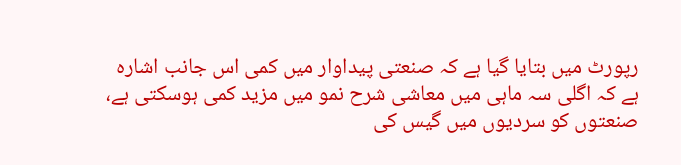رپورٹ میں بتایا گیا ہے کہ صنعتی پیداوار میں کمی اس جانب اشارہ ہے کہ اگلی سہ ماہی میں معاشی شرح نمو میں مزید کمی ہوسکتی ہے، صنعتوں کو سردیوں میں گیس کی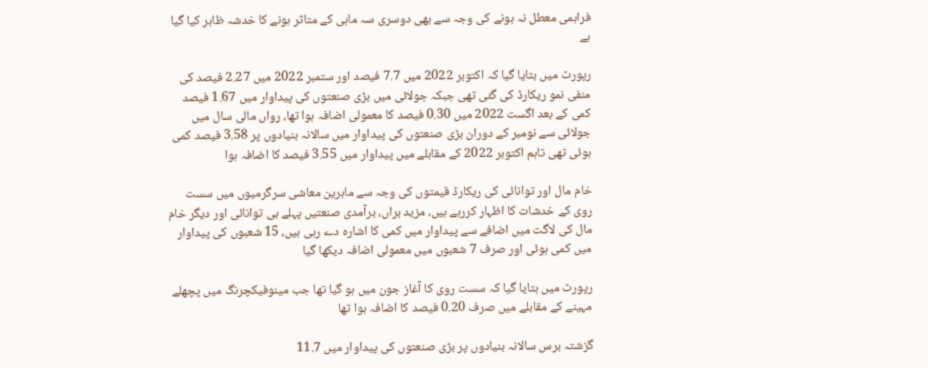فراہمی معطل نہ ہونے کی وجہ سے بھی دوسری سہ ماہی کے متاثر ہونے کا خدشہ ظاہر کیا گیا ہے

رپورٹ میں بتایا گیا کہ اکتوبر 2022 میں 7.7 فیصد اور ستمبر 2022 میں 2.27 فیصد کی منفی نمو ریکارڈ کی گئی تھی جبکہ جولائی میں بڑی صنعتوں کی پیداوار میں 1.67 فیصد کمی کے بعد اگست 2022 میں 0.30 فیصد کا معمولی اضافہ ہوا تھا، رواں مالی سال میں جولائی سے نومبر کے دوران بڑی صنعتوں کی پیداوار میں سالانہ بنیادوں پر 3.58 فیصد کمی ہوئی تھی تاہم اکتوبر 2022 کے مقابلے میں پیداوار میں 3.55 فیصد کا اضافہ ہوا

خام مال اور توانائی کی ریکارڈ قیمتوں کی وجہ سے ماہرین معاشی سرگرمیوں میں سست روی کے خدشات کا اظہار کررہے ہیں، مزید براں، برآمدی صنعتیں پہلے ہی توانائی اور دیگر خام مال کی لاگت میں اضافے سے پیداوار میں کمی کا اشارہ دے رہی ہیں، 15 شعبوں کی پیداوار میں کمی ہوئی اور صرف 7 شعبوں میں معمولی اضافہ دیکھا گیا

رپورٹ میں بتایا گیا کہ سست روی کا آغاز جون میں ہو گیا تھا جب مینوفیکچرنگ میں پچھلے مہینے کے مقابلے میں صرف 0.20 فیصد کا اضافہ ہوا تھا

گزشتہ برس سالانہ بنیادوں پر بڑی صنعتوں کی پیداوار میں 11.7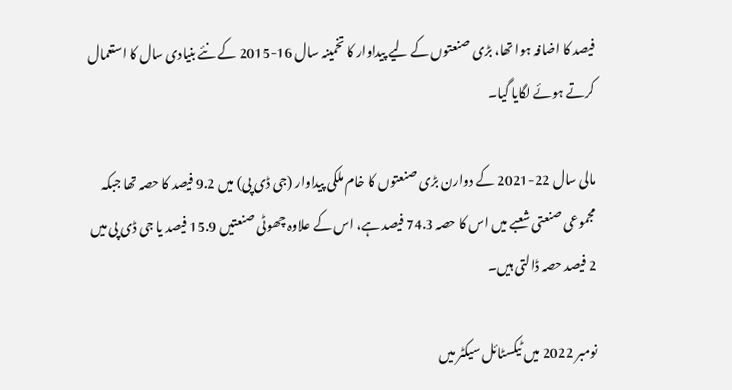فیصد کا اضافہ ہوا تھا، بڑی صنعتوں کے لیے پیداوار کا تخمینہ سال 16-2015 کے نئے بنیادی سال کا استعمال کرتے ہوئے لگایا گیا۔

مالی سال 22-2021 کے دوارن بڑی صنعتوں کا خام ملکی پیداوار (جی ڈی پی) میں 9.2 فیصد کا حصہ تھا جبکہ مجموعی صنعتی شعبے میں اس کا حصہ 74.3 فیصد ہے، اس کے علاوہ چھوٹی صنعتیں 15.9 فیصد یا جی ڈی پی میں 2 فیصد حصہ ڈالتی ہیں۔

نومبر 2022 میں ٹیکسٹائل سیکٹر میں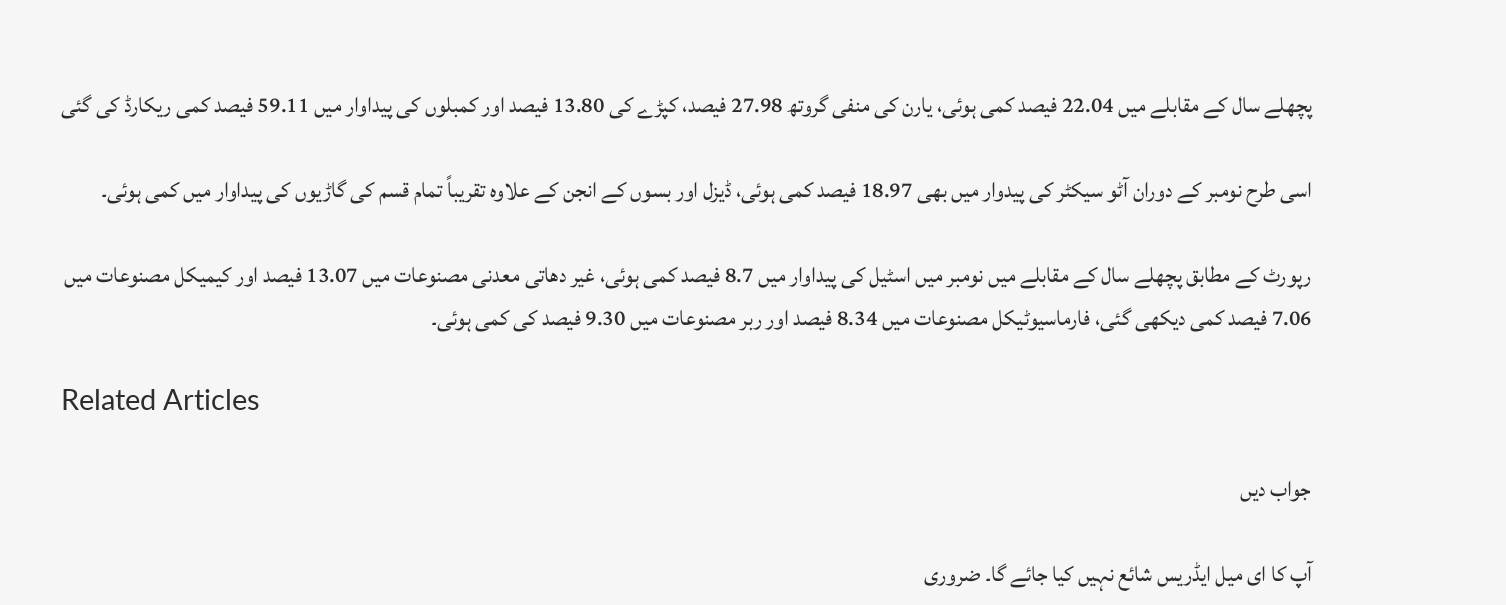پچھلے سال کے مقابلے میں 22.04 فیصد کمی ہوئی، یارن کی منفی گروتھ 27.98 فیصد، کپڑے کی 13.80 فیصد اور کمبلوں کی پیداوار میں 59.11 فیصد کمی ریکارڈ کی گئی

اسی طرح نومبر کے دوران آٹو سیکٹر کی پیدوار میں بھی 18.97 فیصد کمی ہوئی، ڈیزل اور بسوں کے انجن کے علاوہ تقریباً تمام قسم کی گاڑیوں کی پیداوار میں کمی ہوئی۔

رپورٹ کے مطابق پچھلے سال کے مقابلے میں نومبر میں اسٹیل کی پیداوار میں 8.7 فیصد کمی ہوئی، غیر دھاتی معدنی مصنوعات میں 13.07 فیصد اور کیمیکل مصنوعات میں 7.06 فیصد کمی دیکھی گئی، فارماسیوٹیکل مصنوعات میں 8.34 فیصد اور ربر مصنوعات میں 9.30 فیصد کی کمی ہوئی۔

Related Articles

جواب دیں

آپ کا ای میل ایڈریس شائع نہیں کیا جائے گا۔ ضروری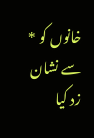خانوں کو * سے نشان زد کیا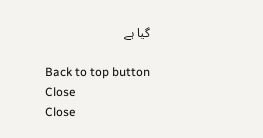گیا ہے

Back to top button
Close
Close